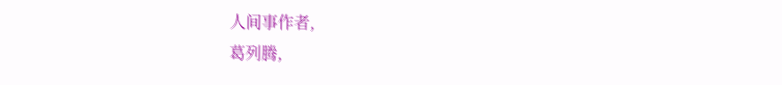人间事作者,
葛列腾,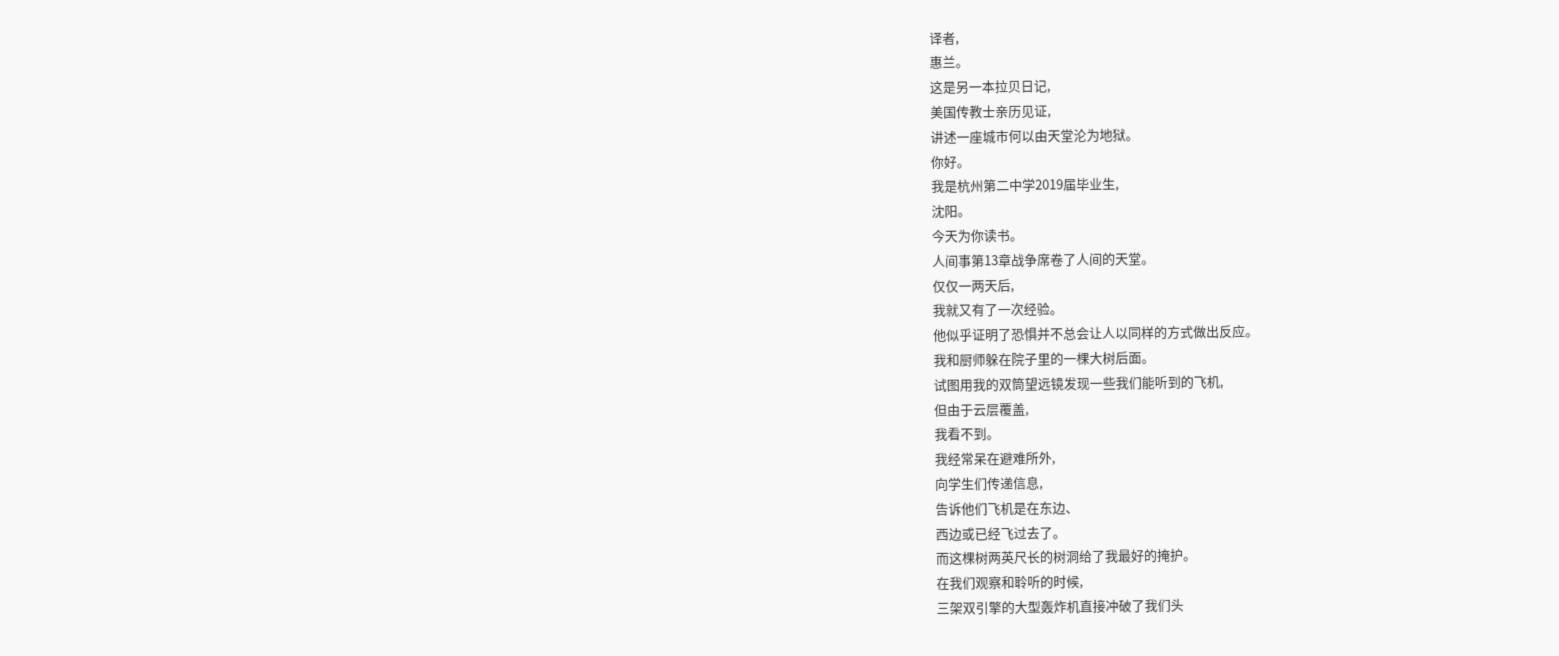译者,
惠兰。
这是另一本拉贝日记,
美国传教士亲历见证,
讲述一座城市何以由天堂沦为地狱。
你好。
我是杭州第二中学2019届毕业生,
沈阳。
今天为你读书。
人间事第13章战争席卷了人间的天堂。
仅仅一两天后,
我就又有了一次经验。
他似乎证明了恐惧并不总会让人以同样的方式做出反应。
我和厨师躲在院子里的一棵大树后面。
试图用我的双筒望远镜发现一些我们能听到的飞机,
但由于云层覆盖,
我看不到。
我经常呆在避难所外,
向学生们传递信息,
告诉他们飞机是在东边、
西边或已经飞过去了。
而这棵树两英尺长的树洞给了我最好的掩护。
在我们观察和聆听的时候,
三架双引擎的大型轰炸机直接冲破了我们头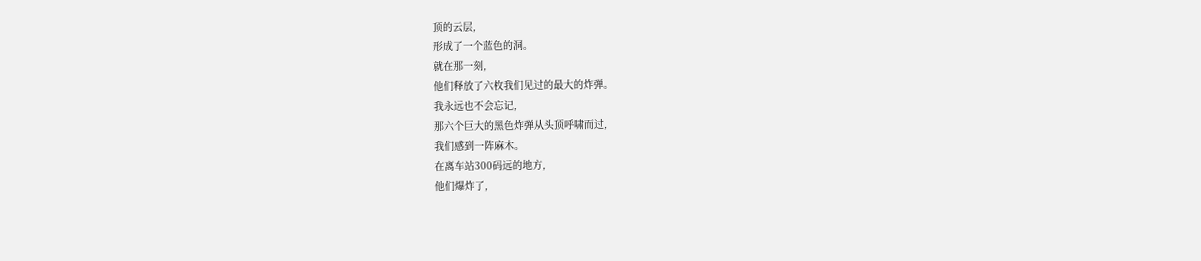顶的云层,
形成了一个蓝色的洞。
就在那一刻,
他们释放了六枚我们见过的最大的炸弹。
我永远也不会忘记,
那六个巨大的黑色炸弹从头顶呼啸而过,
我们感到一阵麻木。
在离车站300码远的地方,
他们爆炸了,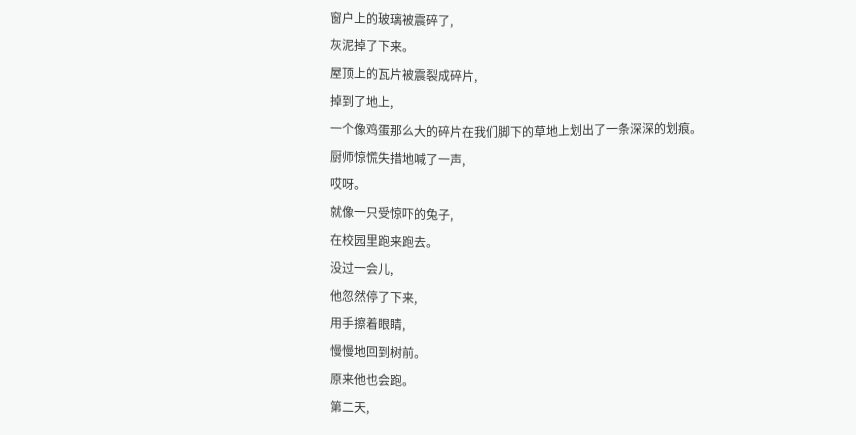窗户上的玻璃被震碎了,
灰泥掉了下来。
屋顶上的瓦片被震裂成碎片,
掉到了地上,
一个像鸡蛋那么大的碎片在我们脚下的草地上划出了一条深深的划痕。
厨师惊慌失措地喊了一声,
哎呀。
就像一只受惊吓的兔子,
在校园里跑来跑去。
没过一会儿,
他忽然停了下来,
用手擦着眼睛,
慢慢地回到树前。
原来他也会跑。
第二天,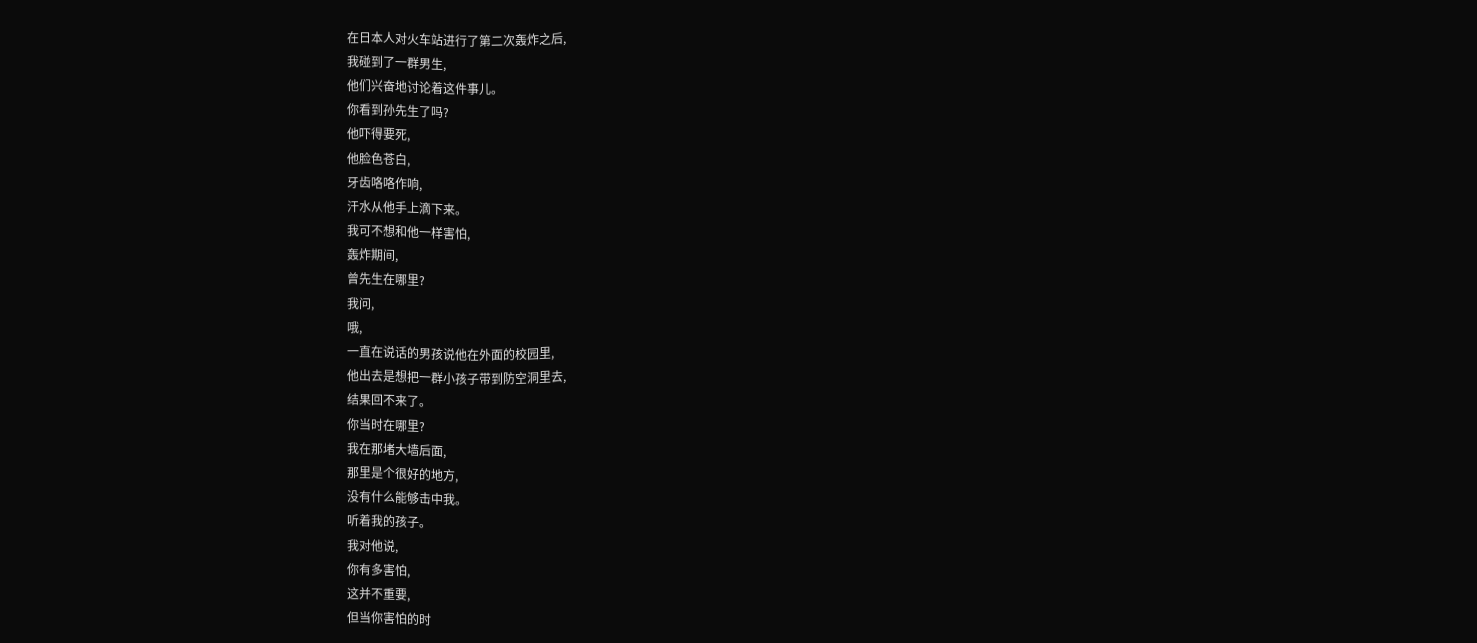在日本人对火车站进行了第二次轰炸之后,
我碰到了一群男生,
他们兴奋地讨论着这件事儿。
你看到孙先生了吗?
他吓得要死,
他脸色苍白,
牙齿咯咯作响,
汗水从他手上滴下来。
我可不想和他一样害怕,
轰炸期间,
曾先生在哪里?
我问,
哦,
一直在说话的男孩说他在外面的校园里,
他出去是想把一群小孩子带到防空洞里去,
结果回不来了。
你当时在哪里?
我在那堵大墙后面,
那里是个很好的地方,
没有什么能够击中我。
听着我的孩子。
我对他说,
你有多害怕,
这并不重要,
但当你害怕的时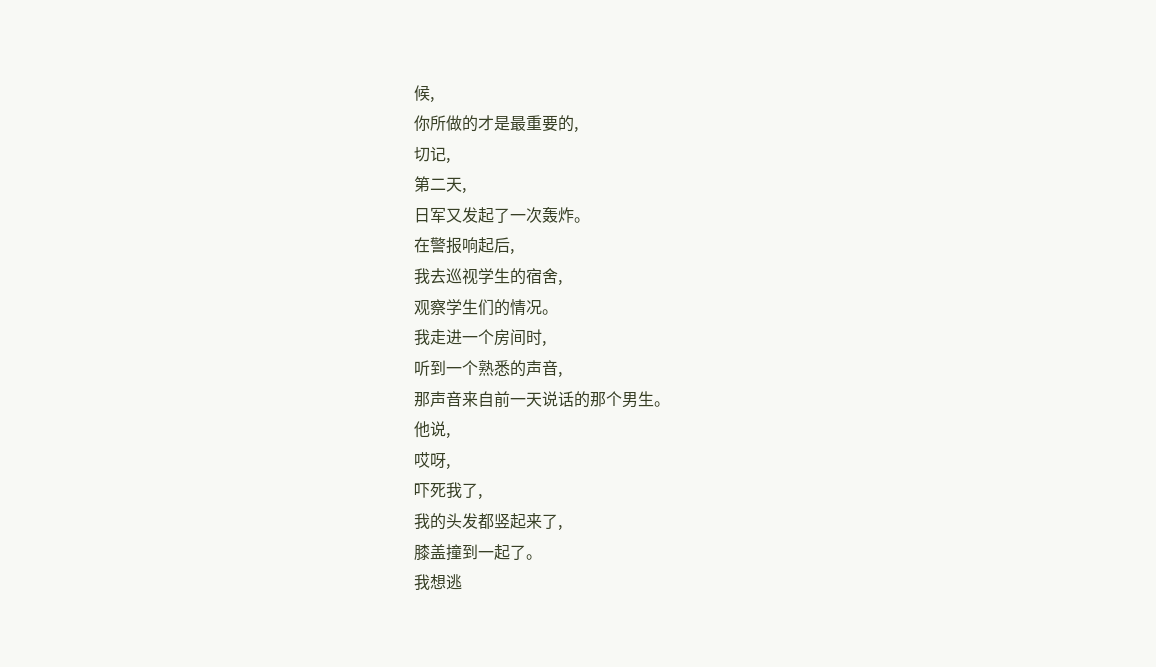候,
你所做的才是最重要的,
切记,
第二天,
日军又发起了一次轰炸。
在警报响起后,
我去巡视学生的宿舍,
观察学生们的情况。
我走进一个房间时,
听到一个熟悉的声音,
那声音来自前一天说话的那个男生。
他说,
哎呀,
吓死我了,
我的头发都竖起来了,
膝盖撞到一起了。
我想逃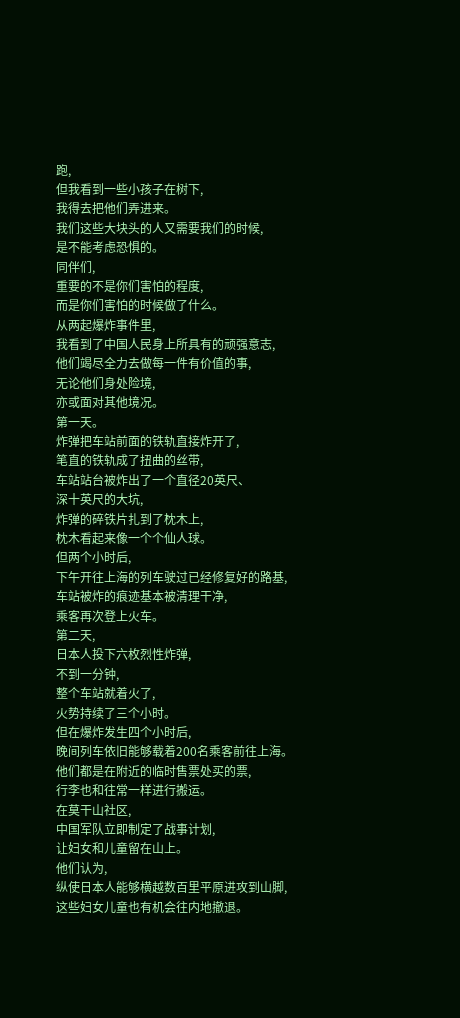跑,
但我看到一些小孩子在树下,
我得去把他们弄进来。
我们这些大块头的人又需要我们的时候,
是不能考虑恐惧的。
同伴们,
重要的不是你们害怕的程度,
而是你们害怕的时候做了什么。
从两起爆炸事件里,
我看到了中国人民身上所具有的顽强意志,
他们竭尽全力去做每一件有价值的事,
无论他们身处险境,
亦或面对其他境况。
第一天。
炸弹把车站前面的铁轨直接炸开了,
笔直的铁轨成了扭曲的丝带,
车站站台被炸出了一个直径20英尺、
深十英尺的大坑,
炸弹的碎铁片扎到了枕木上,
枕木看起来像一个个仙人球。
但两个小时后,
下午开往上海的列车驶过已经修复好的路基,
车站被炸的痕迹基本被清理干净,
乘客再次登上火车。
第二天,
日本人投下六枚烈性炸弹,
不到一分钟,
整个车站就着火了,
火势持续了三个小时。
但在爆炸发生四个小时后,
晚间列车依旧能够载着200名乘客前往上海。
他们都是在附近的临时售票处买的票,
行李也和往常一样进行搬运。
在莫干山社区,
中国军队立即制定了战事计划,
让妇女和儿童留在山上。
他们认为,
纵使日本人能够横越数百里平原进攻到山脚,
这些妇女儿童也有机会往内地撤退。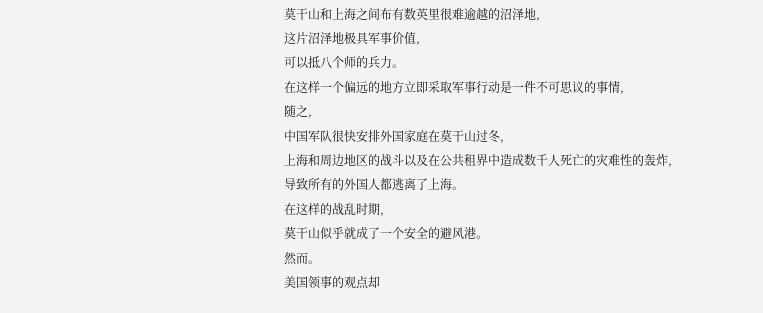莫干山和上海之间布有数英里很难逾越的沼泽地,
这片沼泽地极具军事价值,
可以抵八个师的兵力。
在这样一个偏远的地方立即采取军事行动是一件不可思议的事情,
随之,
中国军队很快安排外国家庭在莫干山过冬,
上海和周边地区的战斗以及在公共租界中造成数千人死亡的灾难性的轰炸,
导致所有的外国人都逃离了上海。
在这样的战乱时期,
莫干山似乎就成了一个安全的避风港。
然而。
美国领事的观点却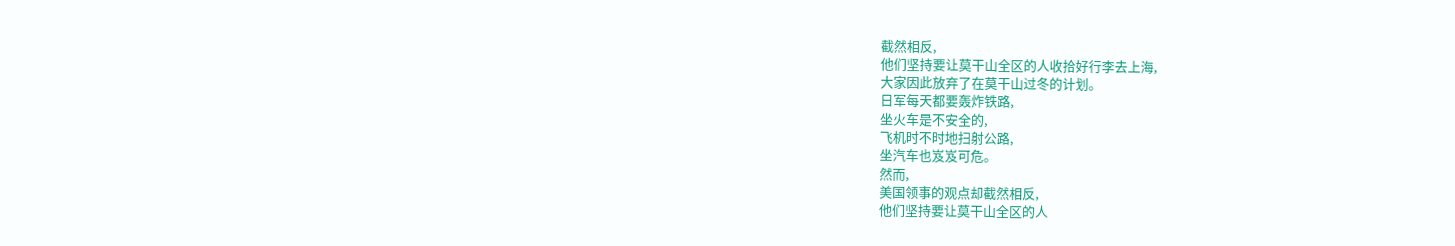截然相反,
他们坚持要让莫干山全区的人收拾好行李去上海,
大家因此放弃了在莫干山过冬的计划。
日军每天都要轰炸铁路,
坐火车是不安全的,
飞机时不时地扫射公路,
坐汽车也岌岌可危。
然而,
美国领事的观点却截然相反,
他们坚持要让莫干山全区的人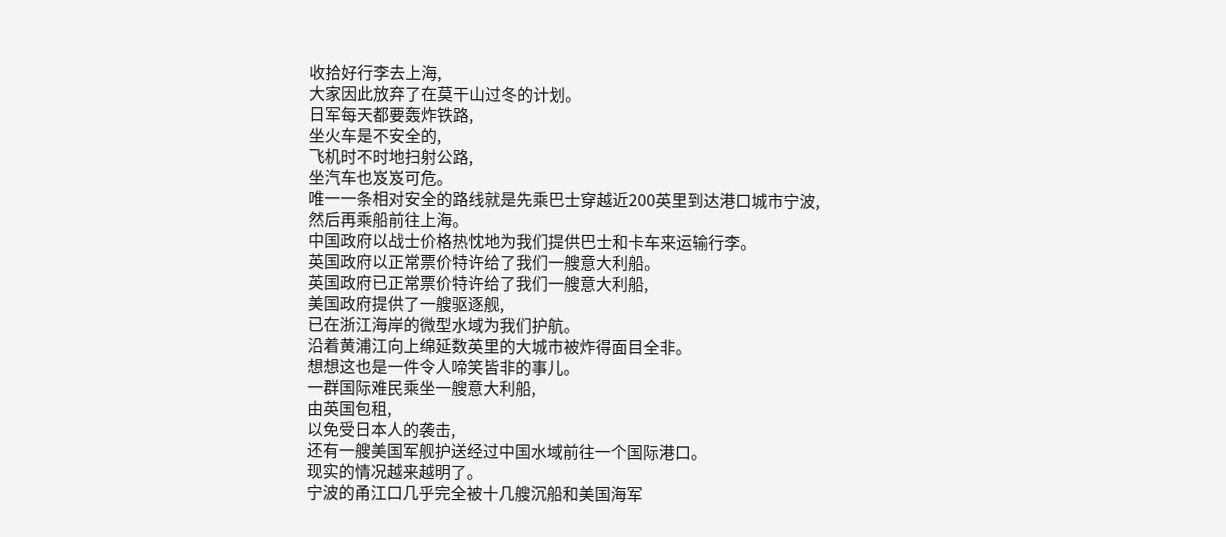收拾好行李去上海,
大家因此放弃了在莫干山过冬的计划。
日军每天都要轰炸铁路,
坐火车是不安全的,
飞机时不时地扫射公路,
坐汽车也岌岌可危。
唯一一条相对安全的路线就是先乘巴士穿越近200英里到达港口城市宁波,
然后再乘船前往上海。
中国政府以战士价格热忱地为我们提供巴士和卡车来运输行李。
英国政府以正常票价特许给了我们一艘意大利船。
英国政府已正常票价特许给了我们一艘意大利船,
美国政府提供了一艘驱逐舰,
已在浙江海岸的微型水域为我们护航。
沿着黄浦江向上绵延数英里的大城市被炸得面目全非。
想想这也是一件令人啼笑皆非的事儿。
一群国际难民乘坐一艘意大利船,
由英国包租,
以免受日本人的袭击,
还有一艘美国军舰护送经过中国水域前往一个国际港口。
现实的情况越来越明了。
宁波的甬江口几乎完全被十几艘沉船和美国海军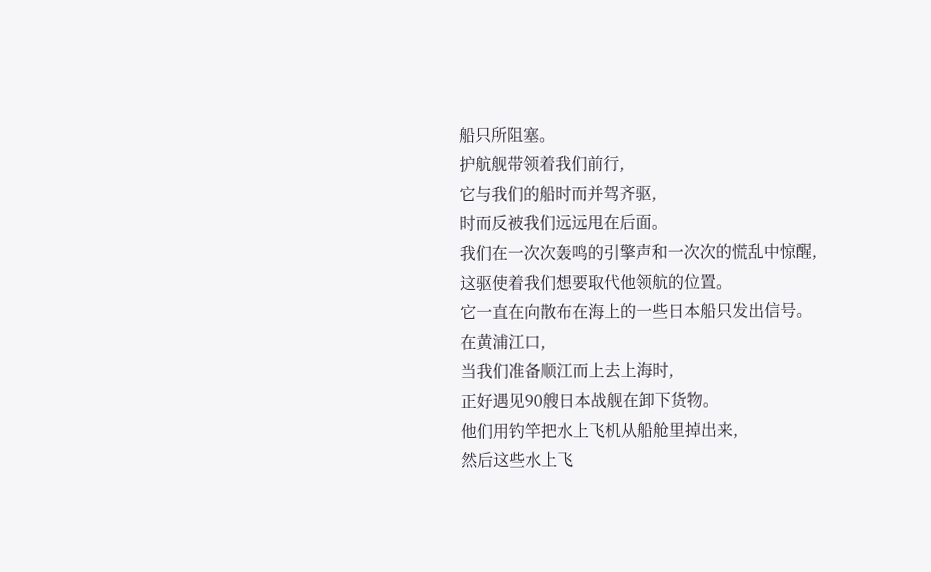船只所阻塞。
护航舰带领着我们前行,
它与我们的船时而并驾齐驱,
时而反被我们远远甩在后面。
我们在一次次轰鸣的引擎声和一次次的慌乱中惊醒,
这驱使着我们想要取代他领航的位置。
它一直在向散布在海上的一些日本船只发出信号。
在黄浦江口,
当我们准备顺江而上去上海时,
正好遇见90艘日本战舰在卸下货物。
他们用钓竿把水上飞机从船舱里掉出来,
然后这些水上飞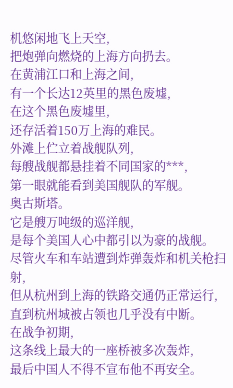机悠闲地飞上天空,
把炮弹向燃烧的上海方向扔去。
在黄浦江口和上海之间,
有一个长达12英里的黑色废墟,
在这个黑色废墟里,
还存活着150万上海的难民。
外滩上伫立着战舰队列,
每艘战舰都悬挂着不同国家的***,
第一眼就能看到美国舰队的军舰。
奥古斯塔。
它是艘万吨级的巡洋舰,
是每个美国人心中都引以为豪的战舰。
尽管火车和车站遭到炸弹轰炸和机关枪扫射,
但从杭州到上海的铁路交通仍正常运行,
直到杭州城被占领也几乎没有中断。
在战争初期,
这条线上最大的一座桥被多次轰炸,
最后中国人不得不宣布他不再安全。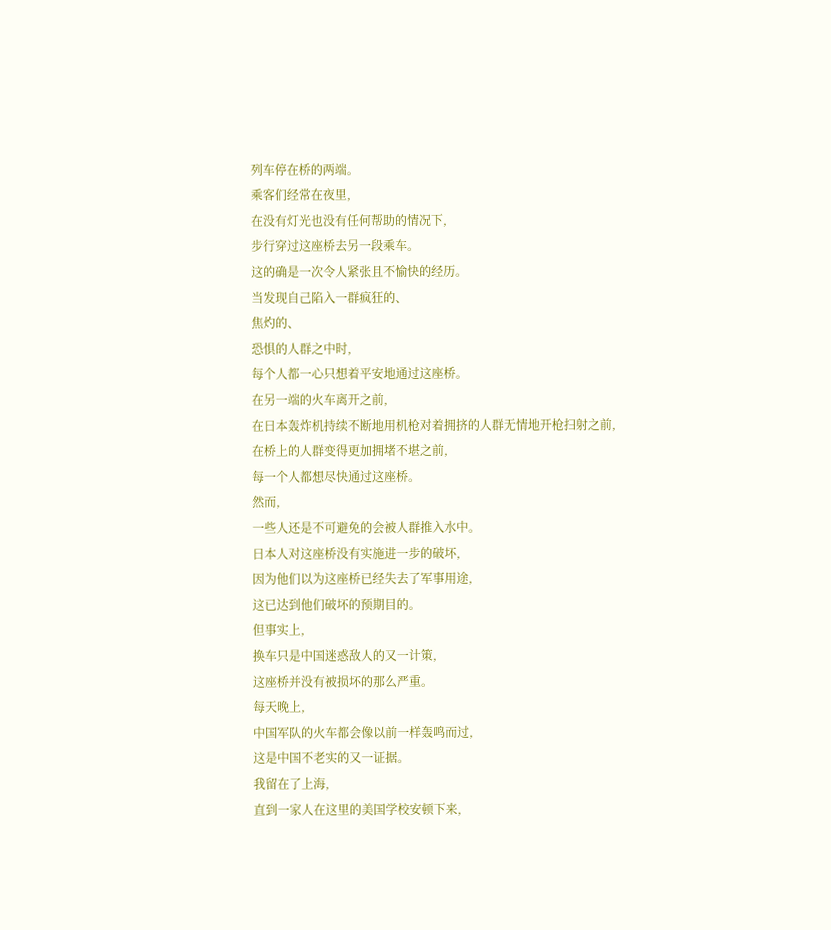列车停在桥的两端。
乘客们经常在夜里,
在没有灯光也没有任何帮助的情况下,
步行穿过这座桥去另一段乘车。
这的确是一次令人紧张且不愉快的经历。
当发现自己陷入一群疯狂的、
焦灼的、
恐惧的人群之中时,
每个人都一心只想着平安地通过这座桥。
在另一端的火车离开之前,
在日本轰炸机持续不断地用机枪对着拥挤的人群无情地开枪扫射之前,
在桥上的人群变得更加拥堵不堪之前,
每一个人都想尽快通过这座桥。
然而,
一些人还是不可避免的会被人群推入水中。
日本人对这座桥没有实施进一步的破坏,
因为他们以为这座桥已经失去了军事用途,
这已达到他们破坏的预期目的。
但事实上,
换车只是中国迷惑敌人的又一计策,
这座桥并没有被损坏的那么严重。
每天晚上,
中国军队的火车都会像以前一样轰鸣而过,
这是中国不老实的又一证据。
我留在了上海,
直到一家人在这里的美国学校安顿下来,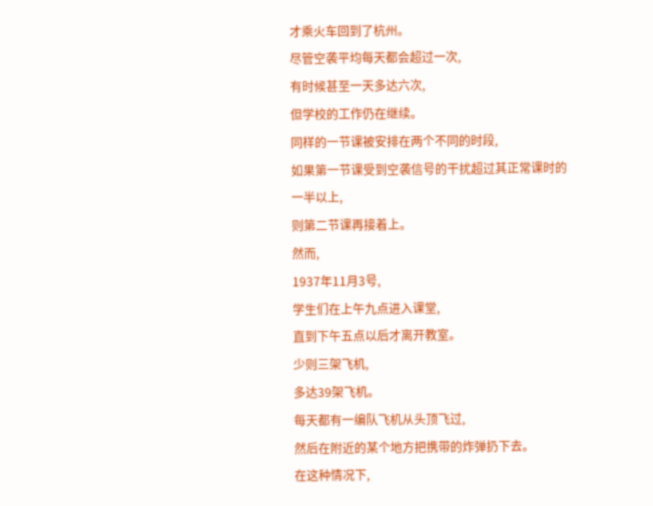才乘火车回到了杭州。
尽管空袭平均每天都会超过一次,
有时候甚至一天多达六次,
但学校的工作仍在继续。
同样的一节课被安排在两个不同的时段,
如果第一节课受到空袭信号的干扰超过其正常课时的一半以上,
则第二节课再接着上。
然而,
1937年11月3号,
学生们在上午九点进入课堂,
直到下午五点以后才离开教室。
少则三架飞机,
多达39架飞机。
每天都有一编队飞机从头顶飞过,
然后在附近的某个地方把携带的炸弹扔下去。
在这种情况下,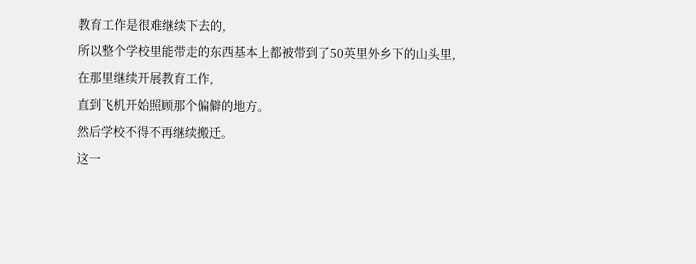教育工作是很难继续下去的,
所以整个学校里能带走的东西基本上都被带到了50英里外乡下的山头里,
在那里继续开展教育工作,
直到飞机开始照顾那个偏僻的地方。
然后学校不得不再继续搬迁。
这一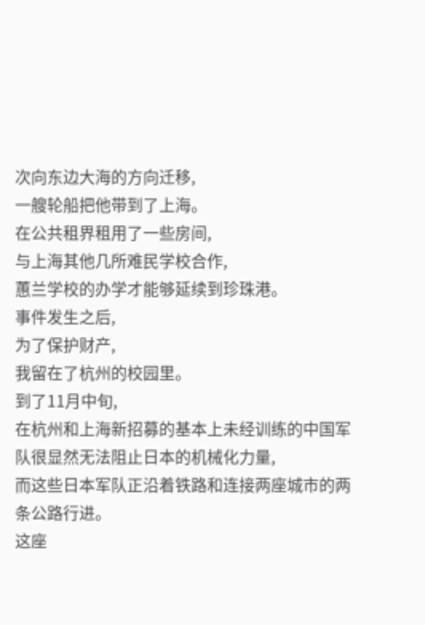次向东边大海的方向迁移,
一艘轮船把他带到了上海。
在公共租界租用了一些房间,
与上海其他几所难民学校合作,
蕙兰学校的办学才能够延续到珍珠港。
事件发生之后,
为了保护财产,
我留在了杭州的校园里。
到了11月中旬,
在杭州和上海新招募的基本上未经训练的中国军队很显然无法阻止日本的机械化力量,
而这些日本军队正沿着铁路和连接两座城市的两条公路行进。
这座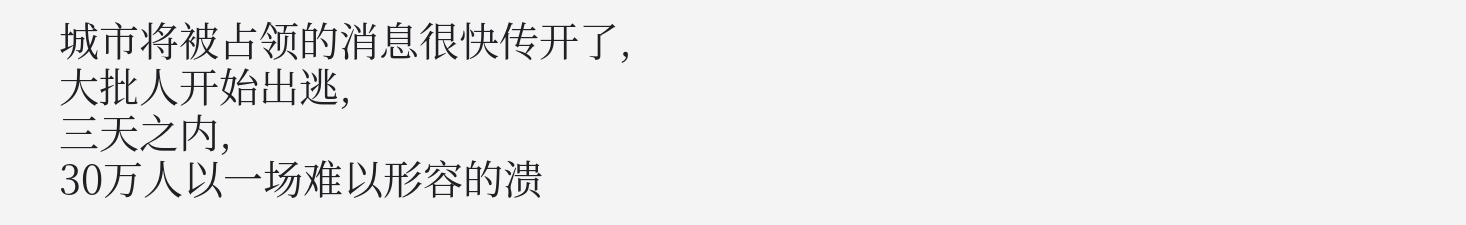城市将被占领的消息很快传开了,
大批人开始出逃,
三天之内,
30万人以一场难以形容的溃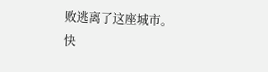败逃离了这座城市。
快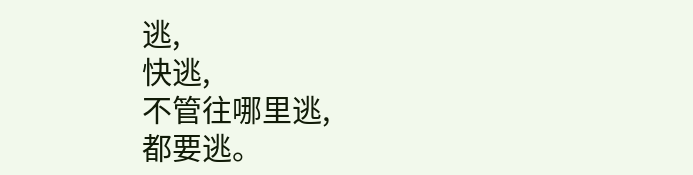逃,
快逃,
不管往哪里逃,
都要逃。